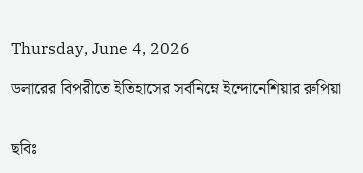Thursday, June 4, 2026

ডলারের বিপরীতে ইতিহাসের সর্বনিম্নে ইন্দোনেশিয়ার রুপিয়া


ছবিঃ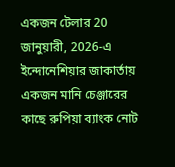একজন টেলার 20 জানুয়ারী, 2026-এ ইন্দোনেশিয়ার জাকার্তায় একজন মানি চেঞ্জারের কাছে রুপিয়া ব্যাংক নোট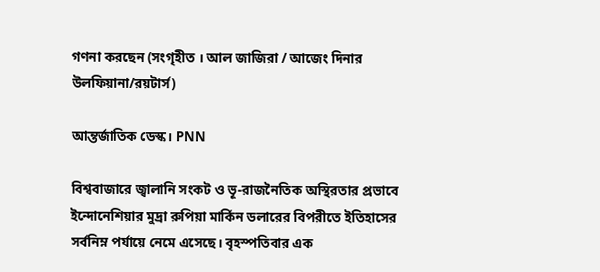গণনা করছেন (সংগৃহীত । আল জাজিরা / আজেং দিনার উলফিয়ানা/রয়টার্স)

আন্তর্জাতিক ডেস্ক। PNN

বিশ্ববাজারে জ্বালানি সংকট ও ভূ-রাজনৈতিক অস্থিরতার প্রভাবে ইন্দোনেশিয়ার মুদ্রা রুপিয়া মার্কিন ডলারের বিপরীতে ইতিহাসের সর্বনিম্ন পর্যায়ে নেমে এসেছে। বৃহস্পতিবার এক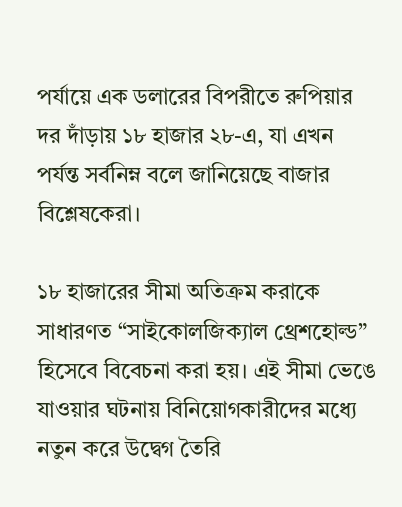পর্যায়ে এক ডলারের বিপরীতে রুপিয়ার দর দাঁড়ায় ১৮ হাজার ২৮-এ, যা এখন পর্যন্ত সর্বনিম্ন বলে জানিয়েছে বাজার বিশ্লেষকেরা।

১৮ হাজারের সীমা অতিক্রম করাকে সাধারণত “সাইকোলজিক্যাল থ্রেশহোল্ড” হিসেবে বিবেচনা করা হয়। এই সীমা ভেঙে যাওয়ার ঘটনায় বিনিয়োগকারীদের মধ্যে নতুন করে উদ্বেগ তৈরি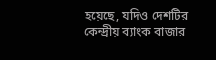হয়েছে, যদিও দেশটির কেন্দ্রীয় ব্যাংক বাজার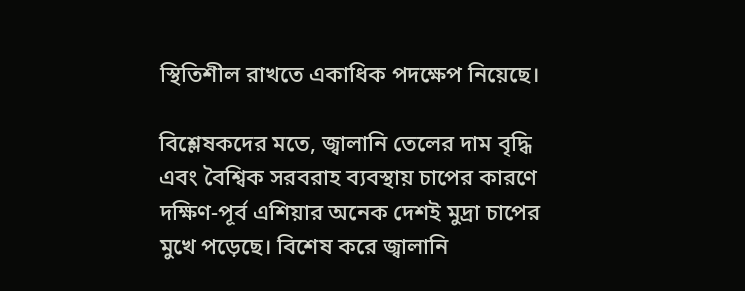স্থিতিশীল রাখতে একাধিক পদক্ষেপ নিয়েছে।

বিশ্লেষকদের মতে, জ্বালানি তেলের দাম বৃদ্ধি এবং বৈশ্বিক সরবরাহ ব্যবস্থায় চাপের কারণে দক্ষিণ-পূর্ব এশিয়ার অনেক দেশই মুদ্রা চাপের মুখে পড়েছে। বিশেষ করে জ্বালানি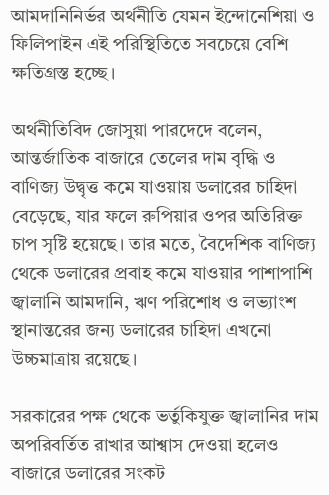আমদানিনির্ভর অর্থনীতি যেমন ইন্দোনেশিয়া ও ফিলিপাইন এই পরিস্থিতিতে সবচেয়ে বেশি ক্ষতিগ্রস্ত হচ্ছে।

অর্থনীতিবিদ জোসুয়া পারদেদে বলেন, আন্তর্জাতিক বাজারে তেলের দাম বৃদ্ধি ও বাণিজ্য উদ্বৃত্ত কমে যাওয়ায় ডলারের চাহিদা বেড়েছে, যার ফলে রুপিয়ার ওপর অতিরিক্ত চাপ সৃষ্টি হয়েছে। তার মতে, বৈদেশিক বাণিজ্য থেকে ডলারের প্রবাহ কমে যাওয়ার পাশাপাশি জ্বালানি আমদানি, ঋণ পরিশোধ ও লভ্যাংশ স্থানান্তরের জন্য ডলারের চাহিদা এখনো উচ্চমাত্রায় রয়েছে।

সরকারের পক্ষ থেকে ভর্তুকিযুক্ত জ্বালানির দাম অপরিবর্তিত রাখার আশ্বাস দেওয়া হলেও বাজারে ডলারের সংকট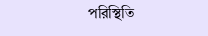পরিস্থিতি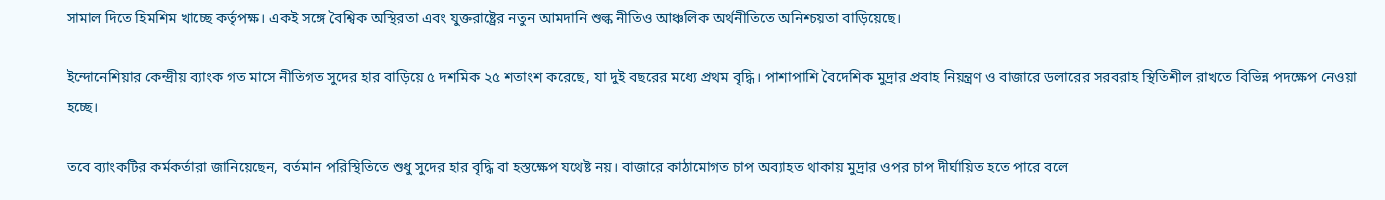সামাল দিতে হিমশিম খাচ্ছে কর্তৃপক্ষ। একই সঙ্গে বৈশ্বিক অস্থিরতা এবং যুক্তরাষ্ট্রের নতুন আমদানি শুল্ক নীতিও আঞ্চলিক অর্থনীতিতে অনিশ্চয়তা বাড়িয়েছে।

ইন্দোনেশিয়ার কেন্দ্রীয় ব্যাংক গত মাসে নীতিগত সুদের হার বাড়িয়ে ৫ দশমিক ২৫ শতাংশ করেছে, যা দুই বছরের মধ্যে প্রথম বৃদ্ধি। পাশাপাশি বৈদেশিক মুদ্রার প্রবাহ নিয়ন্ত্রণ ও বাজারে ডলারের সরবরাহ স্থিতিশীল রাখতে বিভিন্ন পদক্ষেপ নেওয়া হচ্ছে।

তবে ব্যাংকটির কর্মকর্তারা জানিয়েছেন, বর্তমান পরিস্থিতিতে শুধু সুদের হার বৃদ্ধি বা হস্তক্ষেপ যথেষ্ট নয়। বাজারে কাঠামোগত চাপ অব্যাহত থাকায় মুদ্রার ওপর চাপ দীর্ঘায়িত হতে পারে বলে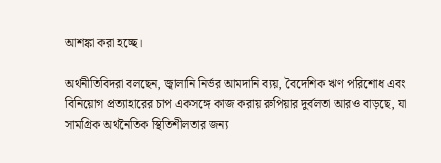আশঙ্কা করা হচ্ছে।

অর্থনীতিবিদরা বলছেন, জ্বালানি নির্ভর আমদানি ব্যয়, বৈদেশিক ঋণ পরিশোধ এবং বিনিয়োগ প্রত্যাহারের চাপ একসঙ্গে কাজ করায় রুপিয়ার দুর্বলতা আরও বাড়ছে, যা সামগ্রিক অর্থনৈতিক স্থিতিশীলতার জন্য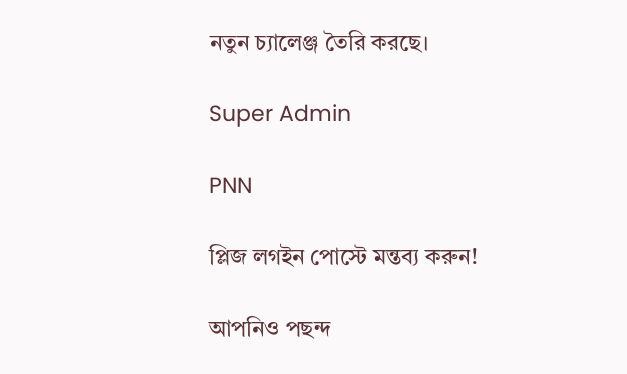নতুন চ্যালেঞ্জ তৈরি করছে।

Super Admin

PNN

প্লিজ লগইন পোস্টে মন্তব্য করুন!

আপনিও পছন্দ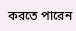করতে পারেন